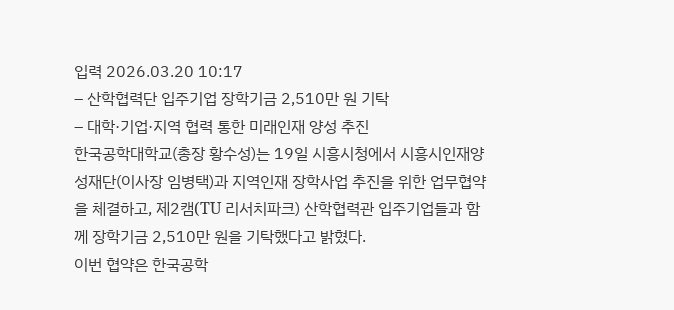입력 2026.03.20 10:17
– 산학협력단 입주기업 장학기금 2,510만 원 기탁
– 대학·기업·지역 협력 통한 미래인재 양성 추진
한국공학대학교(총장 황수성)는 19일 시흥시청에서 시흥시인재양성재단(이사장 임병택)과 지역인재 장학사업 추진을 위한 업무협약을 체결하고, 제2캠(TU 리서치파크) 산학협력관 입주기업들과 함께 장학기금 2,510만 원을 기탁했다고 밝혔다.
이번 협약은 한국공학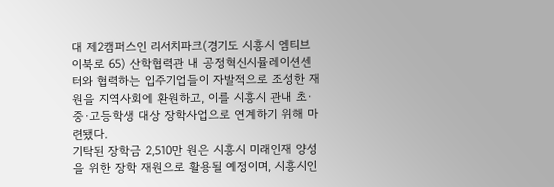대 제2캠퍼스인 리서치파크(경기도 시흥시 엠티브이북로 65) 산학협력관 내 공정혁신시뮬레이션센터와 협력하는 입주기업들이 자발적으로 조성한 재원을 지역사회에 환원하고, 이를 시흥시 관내 초·중·고등학생 대상 장학사업으로 연계하기 위해 마련됐다.
기탁된 장학금 2,510만 원은 시흥시 미래인재 양성을 위한 장학 재원으로 활용될 예정이며, 시흥시인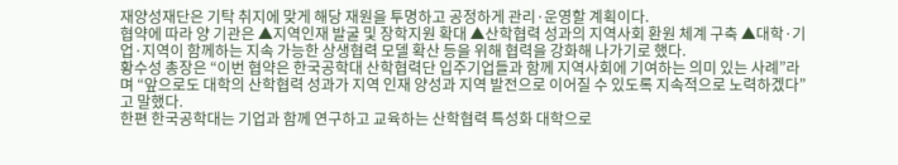재양성재단은 기탁 취지에 맞게 해당 재원을 투명하고 공정하게 관리·운영할 계획이다.
협약에 따라 양 기관은 ▲지역인재 발굴 및 장학지원 확대 ▲산학협력 성과의 지역사회 환원 체계 구축 ▲대학·기업·지역이 함께하는 지속 가능한 상생협력 모델 확산 등을 위해 협력을 강화해 나가기로 했다.
황수성 총장은 “이번 협약은 한국공학대 산학협력단 입주기업들과 함께 지역사회에 기여하는 의미 있는 사례”라며 “앞으로도 대학의 산학협력 성과가 지역 인재 양성과 지역 발전으로 이어질 수 있도록 지속적으로 노력하겠다”고 말했다.
한편 한국공학대는 기업과 함께 연구하고 교육하는 산학협력 특성화 대학으로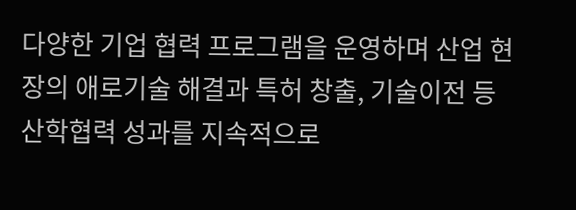다양한 기업 협력 프로그램을 운영하며 산업 현장의 애로기술 해결과 특허 창출, 기술이전 등 산학협력 성과를 지속적으로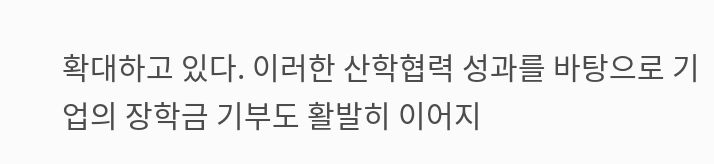확대하고 있다. 이러한 산학협력 성과를 바탕으로 기업의 장학금 기부도 활발히 이어지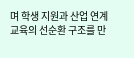며 학생 지원과 산업 연계 교육의 선순환 구조를 만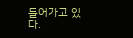들어가고 있다.